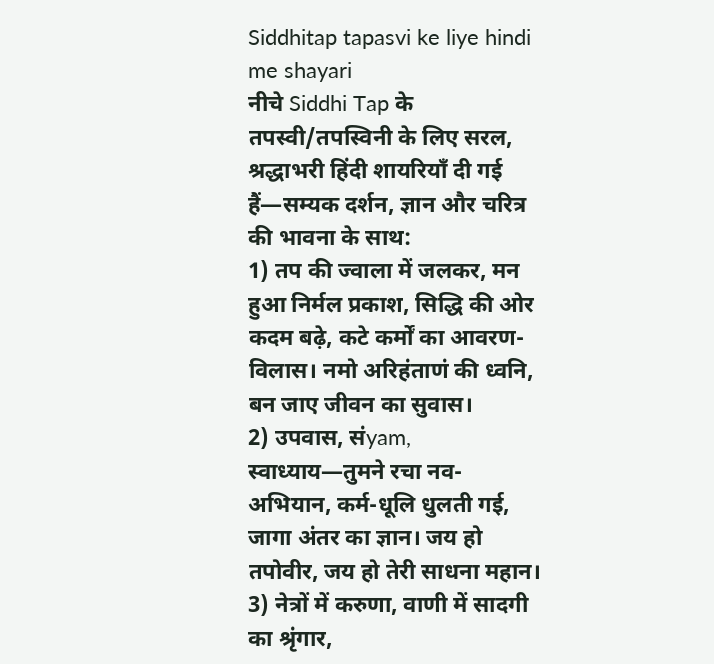Siddhitap tapasvi ke liye hindi me shayari
नीचे Siddhi Tap के तपस्वी/तपस्विनी के लिए सरल, श्रद्धाभरी हिंदी शायरियाँ दी गई हैं—सम्यक दर्शन, ज्ञान और चरित्र की भावना के साथ:
1) तप की ज्वाला में जलकर, मन हुआ निर्मल प्रकाश, सिद्धि की ओर कदम बढ़े, कटे कर्मों का आवरण-विलास। नमो अरिहंताणं की ध्वनि, बन जाए जीवन का सुवास।
2) उपवास, संyam, स्वाध्याय—तुमने रचा नव-अभियान, कर्म-धूलि धुलती गई, जागा अंतर का ज्ञान। जय हो तपोवीर, जय हो तेरी साधना महान।
3) नेत्रों में करुणा, वाणी में सादगी का श्रृंगार,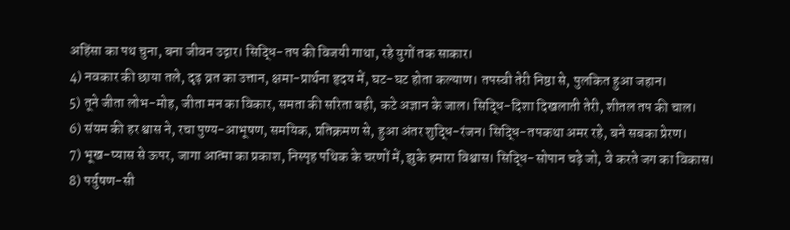अहिंसा का पथ चुना, बना जीवन उद्गार। सिद्धि-तप की विजयी गाथा, रहे युगों तक साकार।
4) नवकार की छाया तले, दृढ़ व्रत का उत्तान, क्षमा-प्रार्थना हृदय में, घट-घट होता कल्याण। तपस्वी तेरी निष्ठा से, पुलकित हुआ जहान।
5) तूने जीता लोभ-मोह, जीता मन का विकार, समता की सरिता बही, कटे अज्ञान के जाल। सिद्धि-दिशा दिखलाती तेरी, शीतल तप की चाल।
6) संयम की हर श्वास ने, रचा पुण्य-आभूषण, समयिक, प्रतिक्रमण से, हुआ अंतर शुद्धि-रंजन। सिद्धि-तपकथा अमर रहे, बने सबका प्रेरण।
7) भूख-प्यास से ऊपर, जागा आत्मा का प्रकाश, निस्पृह पथिक के चरणों में, झुके हमारा विश्वास। सिद्धि-सोपान चढ़े जो, वे करते जग का विकास।
8) पर्युषण-सी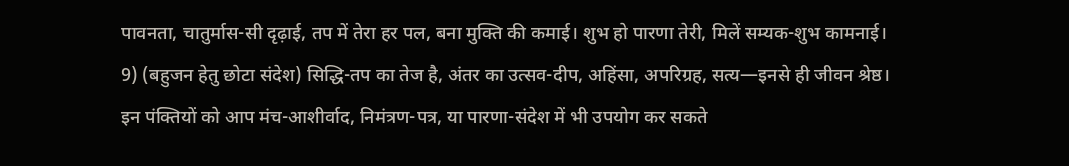पावनता, चातुर्मास-सी दृढ़ाई, तप में तेरा हर पल, बना मुक्ति की कमाई। शुभ हो पारणा तेरी, मिलें सम्यक-शुभ कामनाई।
9) (बहुजन हेतु छोटा संदेश) सिद्धि-तप का तेज है, अंतर का उत्सव-दीप, अहिंसा, अपरिग्रह, सत्य—इनसे ही जीवन श्रेष्ठ।
इन पंक्तियों को आप मंच-आशीर्वाद, निमंत्रण-पत्र, या पारणा-संदेश में भी उपयोग कर सकते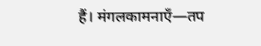हैं। मंगलकामनाएँ—तप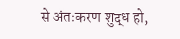से अंतःकरण शुद्ध हो,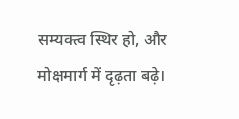सम्यक्त्व स्थिर हो, और मोक्षमार्ग में दृढ़ता बढ़े।